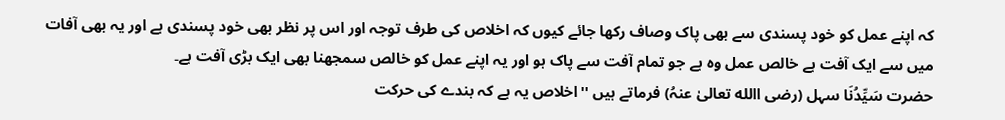کہ اپنے عمل کو خود پسندی سے بھی پاک وصاف رکھا جائے کیوں کہ اخلاص کی طرف توجہ اور اس پر نظر بھی خود پسندی ہے اور یہ بھی آفات میں سے ایک آفت ہے خالص عمل وہ ہے جو تمام آفت سے پاک ہو اور یہ اپنے عمل کو خالص سمجھنا بھی ایک بڑی آفت ہے۔
حضرت سَیِّدُنَا سہل (رضی االله تعالیٰ عنہُ) فرماتے ہیں ''اخلاص یہ ہے کہ بندے کی حرکت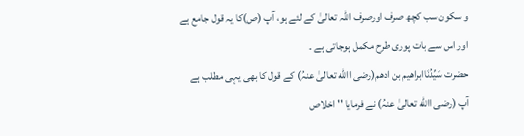و سکون سب کچھ صرف اورصرف اللہ تعالیٰ کے لئے ہو، آپ (ص)کا یہ قول جامع ہے اور اس سے بات پوری طرح مکمل ہوجاتی ہے ۔
حضرت سَیِّدُنَاابراھیم بن ادھم(رضی االله تعالیٰ عنہُ) کے قول کا بھی یہی مطلب ہے آپ (رضی االله تعالیٰ عنہُ) نے فرمایا '' اخلاص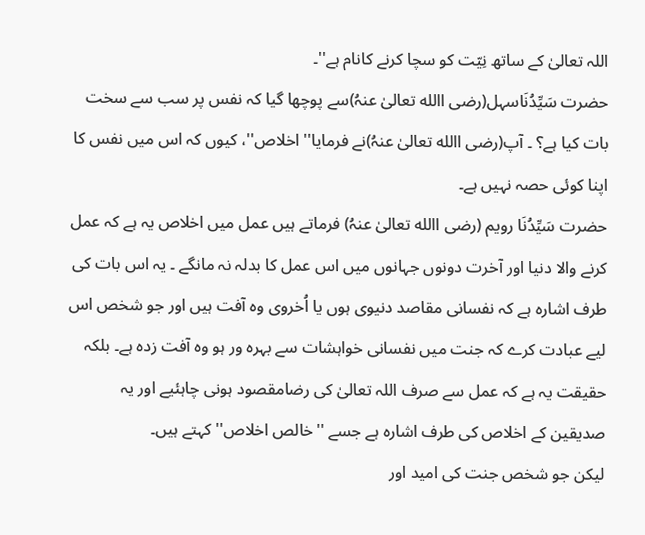اللہ تعالیٰ کے ساتھ نِیّت کو سچا کرنے کانام ہے''۔
حضرت سَیِّدُنَاسہل(رضی االله تعالیٰ عنہُ)سے پوچھا گیا کہ نفس پر سب سے سخت بات کیا ہے؟ ۔ آپ(رضی االله تعالیٰ عنہُ)نے فرمایا'' اخلاص''، کیوں کہ اس میں نفس کا اپنا کوئی حصہ نہیں ہے۔
حضرت سَیِّدُنَا رویم (رضی االله تعالیٰ عنہُ) فرماتے ہیں عمل میں اخلاص یہ ہے کہ عمل کرنے والا دنیا اور آخرت دونوں جہانوں میں اس عمل کا بدلہ نہ مانگے ۔ یہ اس بات کی طرف اشارہ ہے کہ نفسانی مقاصد دنیوی ہوں یا اُخروی وہ آفت ہیں اور جو شخص اس لیے عبادت کرے کہ جنت میں نفسانی خواہشات سے بہرہ ور ہو وہ آفت زدہ ہے۔ بلکہ حقیقت یہ ہے کہ عمل سے صرف اللہ تعالیٰ کی رضامقصود ہونی چاہئیے اور یہ صدیقین کے اخلاص کی طرف اشارہ ہے جسے ''خالص اخلاص'' کہتے ہیں۔
لیکن جو شخص جنت کی امید اور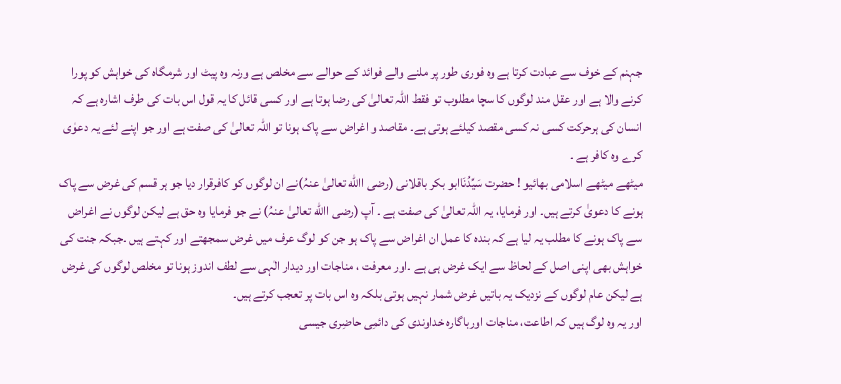جہنم کے خوف سے عبادت کرتا ہے وہ فوری طور پر ملنے والے فوائد کے حوالے سے مخلص ہے ورنہ وہ پیٹ اور شرمگاہ کی خواہش کو پورا کرنے والا ہے اور عقل مند لوگوں کا سچا مطلوب تو فقط اللہ تعالیٰ کی رضا ہوتا ہے اور کسی قائل کا یہ قول اس بات کی طرف اشارہ ہے کہ انسان کی ہرحرکت کسی نہ کسی مقصد کیلئے ہوتی ہے۔ مقاصد و اغراض سے پاک ہونا تو اللہ تعالیٰ کی صفت ہے اور جو اپنے لئے یہ دعوٰی کرے وہ کافر ہے ۔
میٹھے میٹھے اسلامی بھائیو ! حضرت سَیِّدُنَاابو بکر باقلانی (رضی االله تعالیٰ عنہُ)نے ان لوگوں کو کافرقرار دیا جو ہر قسم کی غرض سے پاک ہونے کا دعویٰ کرتے ہیں۔ اور فرمایا، یہ اللہ تعالیٰ کی صفت ہے ۔ آپ (رضی االله تعالیٰ عنہُ) نے جو فرمایا وہ حق ہے لیکن لوگوں نے اغراض سے پاک ہونے کا مطلب یہ لیا ہے کہ بندہ کا عمل ان اغراض سے پاک ہو جن کو لوگ عرف میں غرض سمجھتے اور کہتے ہیں ۔جبکہ جنت کی خواہش بھی اپنی اصل کے لحاظ سے ایک غرض ہی ہے ۔اور معرفت ، مناجات اور دیدار الٰہی سے لطف اندوز ہونا تو مخلص لوگوں کی غرض ہے لیکن عام لوگوں کے نزدیک یہ باتیں غرض شمار نہیں ہوتی بلکہ وہ اس بات پر تعجب کرتے ہیں۔
اور یہ وہ لوگ ہیں کہ اطاعت، مناجات اورباگارہ خداوندی کی دائمِی حاضِری جیسی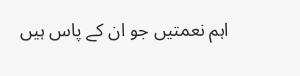اہم نعمتیں جو ان کے پاس ہیں